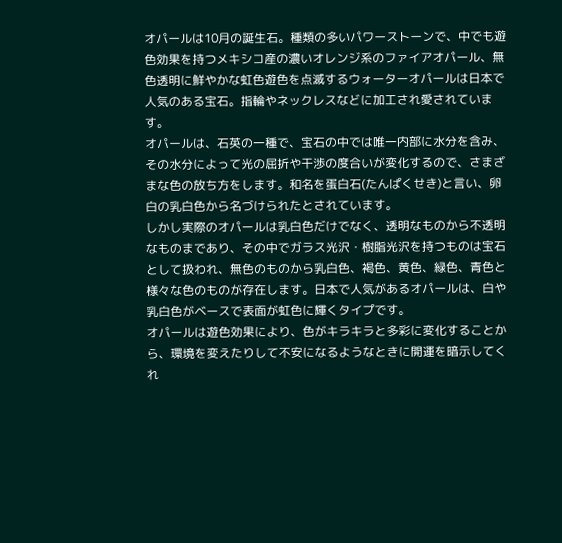オパールは10月の誕生石。種類の多いパワーストーンで、中でも遊色効果を持つメキシコ産の濃いオレンジ系のファイアオパール、無色透明に鮮やかな虹色遊色を点滅するウォーターオパールは日本で人気のある宝石。指輪やネックレスなどに加工され愛されています。
オパールは、石英の一種で、宝石の中では唯一内部に水分を含み、その水分によって光の屈折や干渉の度合いが変化するので、さまざまな色の放ち方をします。和名を蛋白石(たんぱくせき)と言い、卵白の乳白色から名づけられたとされています。
しかし実際のオパールは乳白色だけでなく、透明なものから不透明なものまであり、その中でガラス光沢・樹脂光沢を持つものは宝石として扱われ、無色のものから乳白色、褐色、黄色、緑色、青色と様々な色のものが存在します。日本で人気があるオパールは、白や乳白色がベースで表面が虹色に輝くタイプです。
オパールは遊色効果により、色がキラキラと多彩に変化することから、環境を変えたりして不安になるようなときに開運を暗示してくれ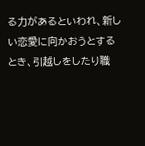る力があるといわれ、新しい恋愛に向かおうとするとき、引越しをしたり職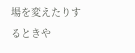場を変えたりするときや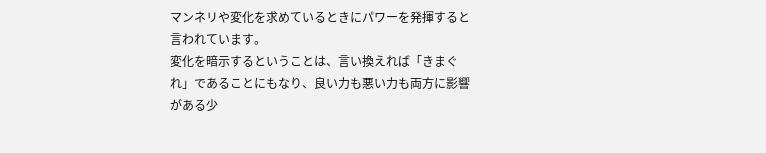マンネリや変化を求めているときにパワーを発揮すると言われています。
変化を暗示するということは、言い換えれば「きまぐれ」であることにもなり、良い力も悪い力も両方に影響がある少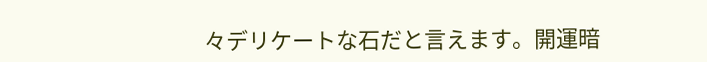々デリケートな石だと言えます。開運暗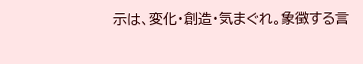示は、変化・創造・気まぐれ。象徴する言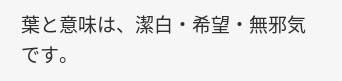葉と意味は、潔白・希望・無邪気です。